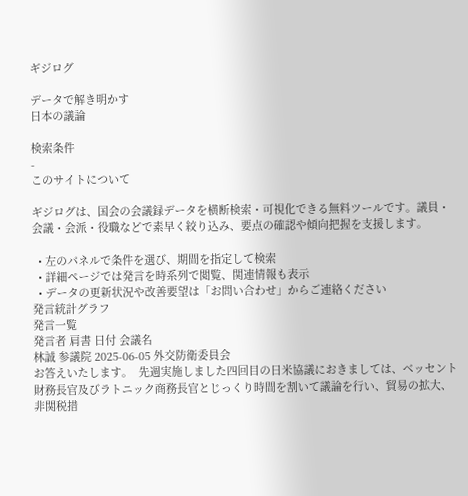ギジログ

データで解き明かす
日本の議論

検索条件
-
このサイトについて

ギジログは、国会の会議録データを横断検索・可視化できる無料ツールです。議員・会議・会派・役職などで素早く絞り込み、要点の確認や傾向把握を支援します。

  • 左のパネルで条件を選び、期間を指定して検索
  • 詳細ページでは発言を時系列で閲覧、関連情報も表示
  • データの更新状況や改善要望は「お問い合わせ」からご連絡ください
発言統計グラフ
発言一覧
発言者 肩書 日付 会議名
林誠 参議院 2025-06-05 外交防衛委員会
お答えいたします。  先週実施しました四回目の日米協議におきましては、ベッセント財務長官及びラトニック商務長官とじっくり時間を割いて議論を行い、貿易の拡大、非関税措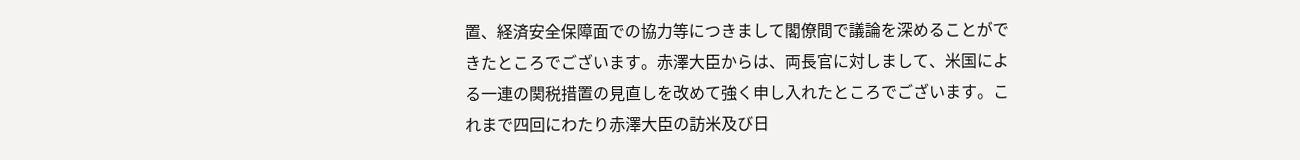置、経済安全保障面での協力等につきまして閣僚間で議論を深めることができたところでございます。赤澤大臣からは、両長官に対しまして、米国による一連の関税措置の見直しを改めて強く申し入れたところでございます。これまで四回にわたり赤澤大臣の訪米及び日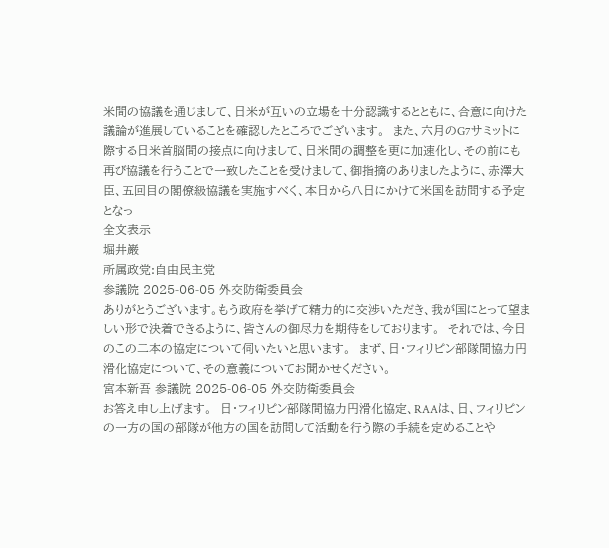米間の協議を通じまして、日米が互いの立場を十分認識するとともに、合意に向けた議論が進展していることを確認したところでございます。  また、六月のG7サミットに際する日米首脳間の接点に向けまして、日米間の調整を更に加速化し、その前にも再び協議を行うことで一致したことを受けまして、御指摘のありましたように、赤澤大臣、五回目の閣僚級協議を実施すべく、本日から八日にかけて米国を訪問する予定となっ
全文表示
堀井巌
所属政党:自由民主党
参議院 2025-06-05 外交防衛委員会
ありがとうございます。もう政府を挙げて精力的に交渉いただき、我が国にとって望ましい形で決着できるように、皆さんの御尽力を期待をしております。  それでは、今日のこの二本の協定について伺いたいと思います。  まず、日・フィリピン部隊間協力円滑化協定について、その意義についてお聞かせください。
宮本新吾 参議院 2025-06-05 外交防衛委員会
お答え申し上げます。  日・フィリピン部隊間協力円滑化協定、RAAは、日、フィリピンの一方の国の部隊が他方の国を訪問して活動を行う際の手続を定めることや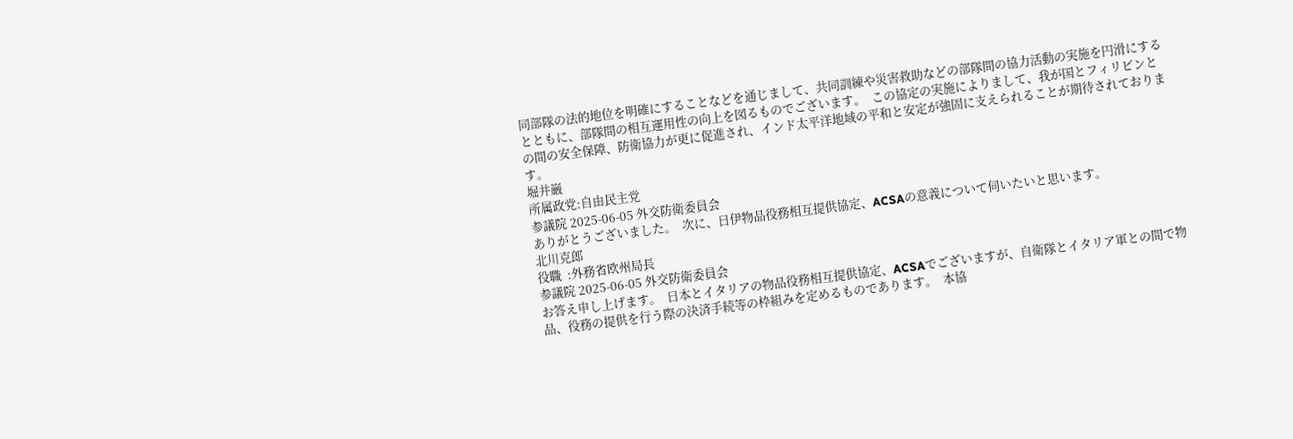同部隊の法的地位を明確にすることなどを通じまして、共同訓練や災害救助などの部隊間の協力活動の実施を円滑にするとともに、部隊間の相互運用性の向上を図るものでございます。  この協定の実施によりまして、我が国とフィリピンとの間の安全保障、防衛協力が更に促進され、インド太平洋地域の平和と安定が強固に支えられることが期待されております。
堀井巌
所属政党:自由民主党
参議院 2025-06-05 外交防衛委員会
ありがとうございました。  次に、日伊物品役務相互提供協定、ACSAの意義について伺いたいと思います。
北川克郎
役職  :外務省欧州局長
参議院 2025-06-05 外交防衛委員会
お答え申し上げます。  日本とイタリアの物品役務相互提供協定、ACSAでございますが、自衛隊とイタリア軍との間で物品、役務の提供を行う際の決済手続等の枠組みを定めるものであります。  本協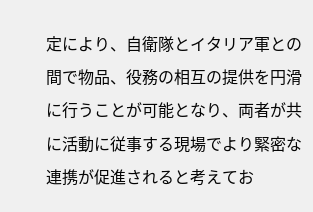定により、自衛隊とイタリア軍との間で物品、役務の相互の提供を円滑に行うことが可能となり、両者が共に活動に従事する現場でより緊密な連携が促進されると考えてお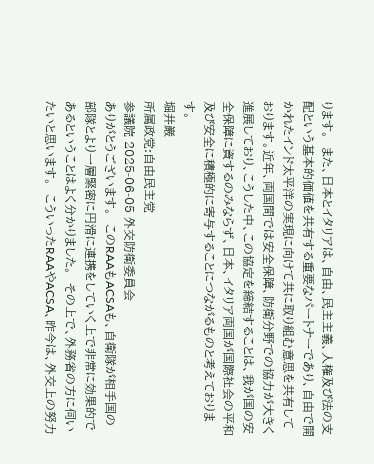ります。  また、日本とイタリアは、自由、民主主義、人権及び法の支配という基本的価値を共有する重要なパートナーであり、自由で開かれたインド太平洋の実現に向けて共に取り組む意思を共有しております。近年、両国間では安全保障、防衛分野での協力が大きく進展しており、こうした中、この協定を締結することは、我が国の安全保障に資するのみならず、日本、イタリア両国が国際社会の平和及び安全に積極的に寄与することにつながるものと考えております。
堀井巌
所属政党:自由民主党
参議院 2025-06-05 外交防衛委員会
ありがとうございます。  このRAAもACSAも、自衛隊が相手国の部隊とより一層緊密に円滑に連携をしていく上で非常に効果的であるということはよく分かりました。  その上で、外務省の方に伺いたいと思います。  こういったRAAやACSA、昨今は、外交上の努力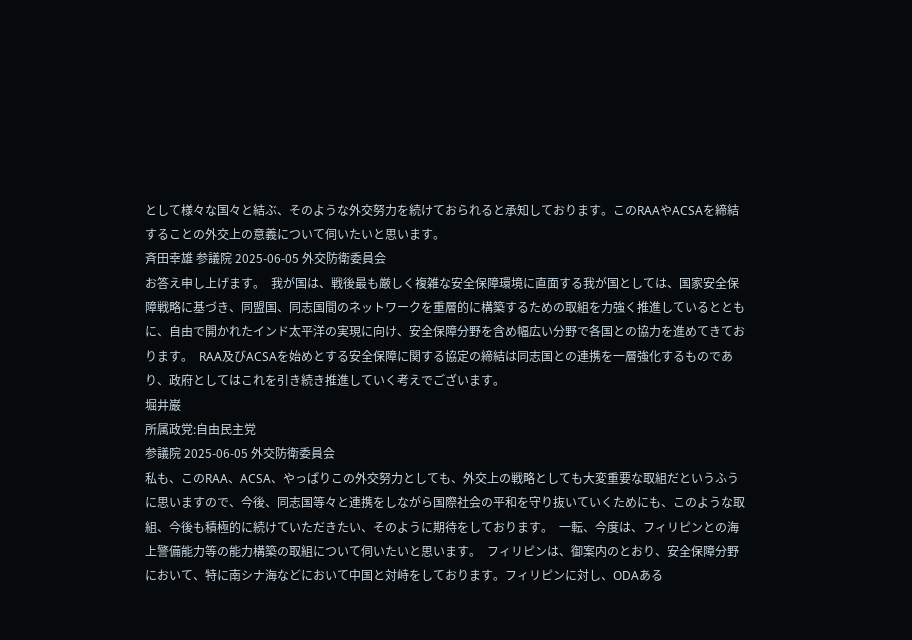として様々な国々と結ぶ、そのような外交努力を続けておられると承知しております。このRAAやACSAを締結することの外交上の意義について伺いたいと思います。
斉田幸雄 参議院 2025-06-05 外交防衛委員会
お答え申し上げます。  我が国は、戦後最も厳しく複雑な安全保障環境に直面する我が国としては、国家安全保障戦略に基づき、同盟国、同志国間のネットワークを重層的に構築するための取組を力強く推進しているとともに、自由で開かれたインド太平洋の実現に向け、安全保障分野を含め幅広い分野で各国との協力を進めてきております。  RAA及びACSAを始めとする安全保障に関する協定の締結は同志国との連携を一層強化するものであり、政府としてはこれを引き続き推進していく考えでございます。
堀井巌
所属政党:自由民主党
参議院 2025-06-05 外交防衛委員会
私も、このRAA、ACSA、やっぱりこの外交努力としても、外交上の戦略としても大変重要な取組だというふうに思いますので、今後、同志国等々と連携をしながら国際社会の平和を守り抜いていくためにも、このような取組、今後も積極的に続けていただきたい、そのように期待をしております。  一転、今度は、フィリピンとの海上警備能力等の能力構築の取組について伺いたいと思います。  フィリピンは、御案内のとおり、安全保障分野において、特に南シナ海などにおいて中国と対峙をしております。フィリピンに対し、ODAある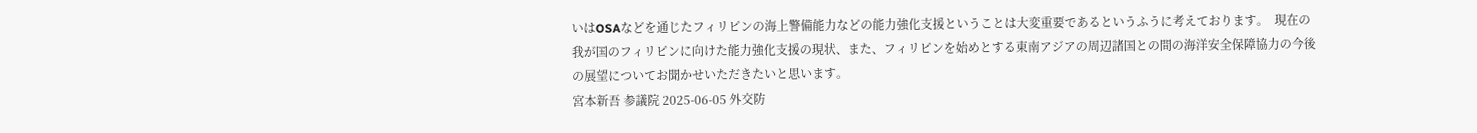いはOSAなどを通じたフィリピンの海上警備能力などの能力強化支援ということは大変重要であるというふうに考えております。  現在の我が国のフィリピンに向けた能力強化支援の現状、また、フィリピンを始めとする東南アジアの周辺諸国との間の海洋安全保障協力の今後の展望についてお聞かせいただきたいと思います。
宮本新吾 参議院 2025-06-05 外交防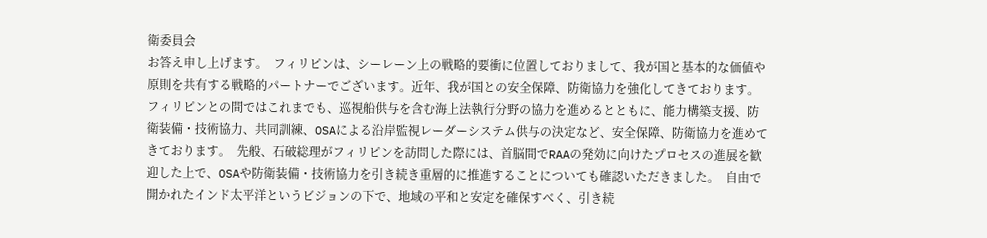衛委員会
お答え申し上げます。  フィリピンは、シーレーン上の戦略的要衝に位置しておりまして、我が国と基本的な価値や原則を共有する戦略的パートナーでございます。近年、我が国との安全保障、防衛協力を強化してきております。  フィリピンとの間ではこれまでも、巡視船供与を含む海上法執行分野の協力を進めるとともに、能力構築支援、防衛装備・技術協力、共同訓練、OSAによる沿岸監視レーダーシステム供与の決定など、安全保障、防衛協力を進めてきております。  先般、石破総理がフィリピンを訪問した際には、首脳間でRAAの発効に向けたプロセスの進展を歓迎した上で、OSAや防衛装備・技術協力を引き続き重層的に推進することについても確認いただきました。  自由で開かれたインド太平洋というビジョンの下で、地域の平和と安定を確保すべく、引き続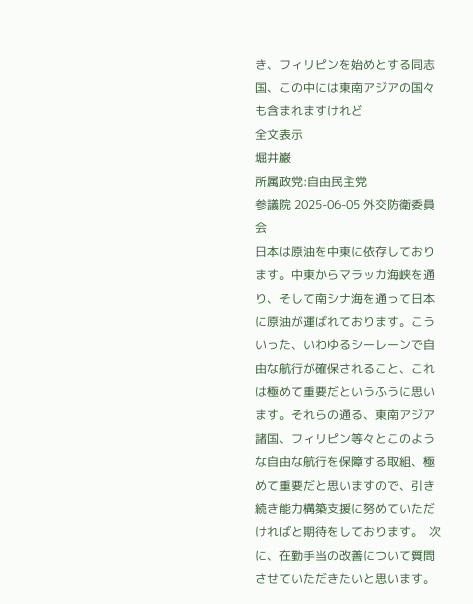き、フィリピンを始めとする同志国、この中には東南アジアの国々も含まれますけれど
全文表示
堀井巌
所属政党:自由民主党
参議院 2025-06-05 外交防衛委員会
日本は原油を中東に依存しております。中東からマラッカ海峡を通り、そして南シナ海を通って日本に原油が運ばれております。こういった、いわゆるシーレーンで自由な航行が確保されること、これは極めて重要だというふうに思います。それらの通る、東南アジア諸国、フィリピン等々とこのような自由な航行を保障する取組、極めて重要だと思いますので、引き続き能力構築支援に努めていただければと期待をしております。  次に、在勤手当の改善について質問させていただきたいと思います。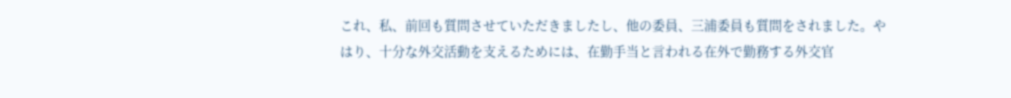これ、私、前回も質問させていただきましたし、他の委員、三浦委員も質問をされました。やはり、十分な外交活動を支えるためには、在勤手当と言われる在外で勤務する外交官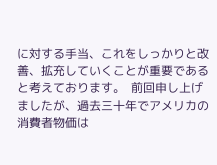に対する手当、これをしっかりと改善、拡充していくことが重要であると考えております。  前回申し上げましたが、過去三十年でアメリカの消費者物価は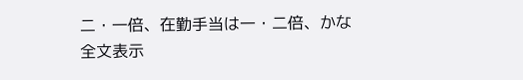二・一倍、在勤手当は一・二倍、かな
全文表示